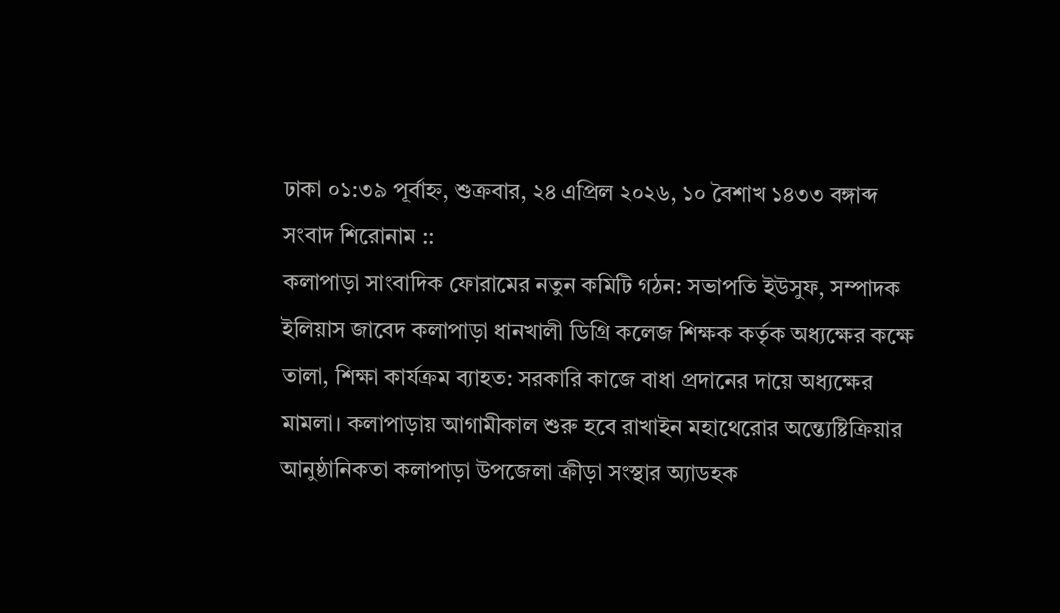ঢাকা ০১:৩৯ পূর্বাহ্ন, শুক্রবার, ২৪ এপ্রিল ২০২৬, ১০ বৈশাখ ১৪৩৩ বঙ্গাব্দ
সংবাদ শিরোনাম ::
কলাপাড়া সাংবাদিক ফোরামের নতুন কমিটি গঠন: সভাপতি ইউসুফ, সম্পাদক ইলিয়াস জাবেদ কলাপাড়া ধানখালী ডিগ্রি কলেজ শিক্ষক কর্তৃক অধ্যক্ষের কক্ষে তালা, শিক্ষা কার্যক্রম ব্যাহত: সরকারি কাজে বাধা প্রদানের দায়ে অধ্যক্ষের মামলা। কলাপাড়ায় আগামীকাল শুরু হবে রাখাইন মহাথেরোর অন্ত্যেষ্টিক্রিয়ার আনুষ্ঠানিকতা কলাপাড়া উপজেলা ক্রীড়া সংস্থার অ্যাডহক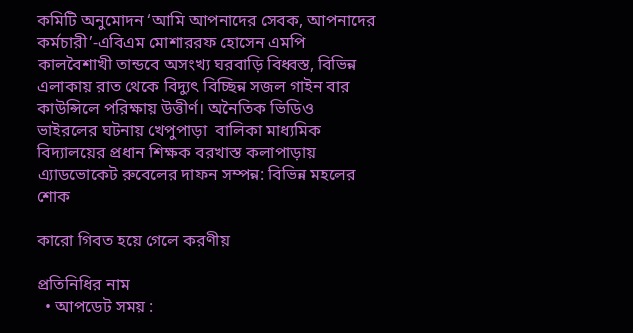কমিটি অনুমোদন ‘আমি আপনাদের সেবক, আপনাদের কর্মচারী’-এবিএম মোশাররফ হোসেন এমপি   কালবৈশাখী তান্ডবে অসংখ্য ঘরবাড়ি বিধ্বস্ত, বিভিন্ন এলাকায় রাত থেকে বিদ্যুৎ বিচ্ছিন্ন সজল গাইন বার কাউন্সিলে পরিক্ষায় উত্তীর্ণ। অনৈতিক ভিডিও ভাইরলের ঘটনায় খেপুপাড়া  বালিকা মাধ্যমিক বিদ্যালয়ের প্রধান শিক্ষক বরখাস্ত কলাপাড়ায় এ্যাডভোকেট রুবেলের দাফন সম্পন্ন: বিভিন্ন মহলের শোক

কারো গিবত হয়ে গেলে করণীয়

প্রতিনিধির নাম
  • আপডেট সময় :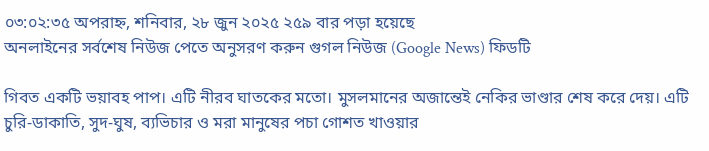০৩:০২:৩৫ অপরাহ্ন, শনিবার, ২৮ জুন ২০২৫ ২৫৯ বার পড়া হয়েছে
অনলাইনের সর্বশেষ নিউজ পেতে অনুসরণ করুন গুগল নিউজ (Google News) ফিডটি

গিবত একটি ভয়াবহ পাপ। এটি নীরব ঘাতকের মতো। মুসলমানের অজান্তেই নেকির ভাণ্ডার শেষ করে দেয়। এটি চুরি-ডাকাতি, সুদ-ঘুষ, ব্যভিচার ও মরা মানুষের পচা গোশত খাওয়ার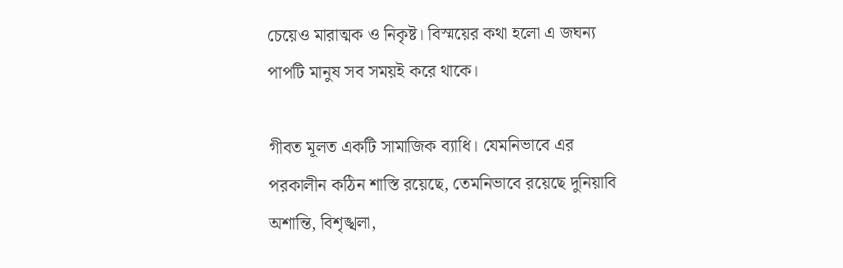চেয়েও মারাত্মক ও নিকৃষ্ট। বিস্ময়ের কথা হলো এ জঘন্য পাপটি মানুষ সব সময়ই করে থাকে।

গীবত মূলত একটি সামাজিক ব্যাধি। যেমনিভাবে এর পরকালীন কঠিন শাস্তি রয়েছে, তেমনিভাবে রয়েছে দুনিয়াবি অশান্তি, বিশৃঙ্খলা,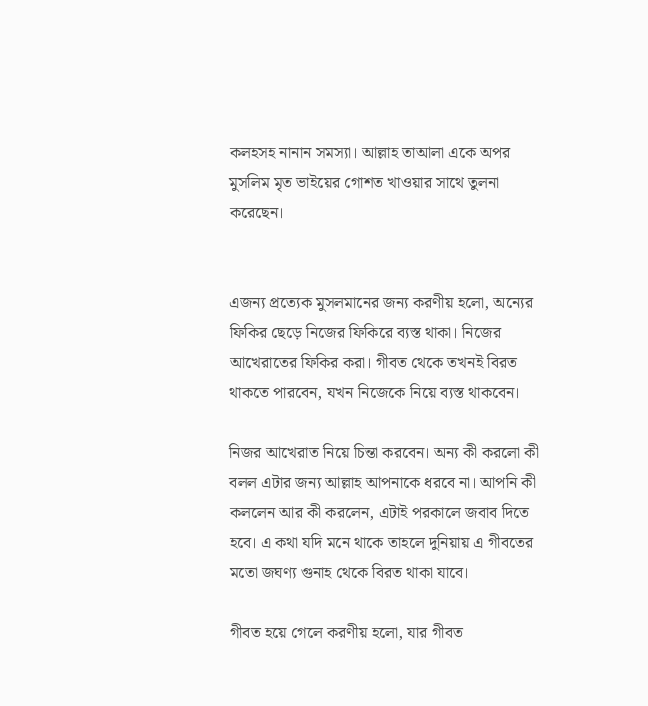কলহসহ নানান সমস্যা। আল্লাহ তাআলা একে অপর মুসলিম মৃত ভাইয়ের গোশত খাওয়ার সাথে তুলনা করেছেন।


এজন্য প্রত্যেক মুসলমানের জন্য করণীয় হলো, অন্যের ফিকির ছেড়ে নিজের ফিকিরে ব্যস্ত থাকা। নিজের আখেরাতের ফিকির করা। গীবত থেকে তখনই বিরত থাকতে পারবেন, যখন নিজেকে নিয়ে ব্যস্ত থাকবেন।

নিজর আখেরাত নিয়ে চিন্তা করবেন। অন্য কী করলো কী বলল এটার জন্য আল্লাহ আপনাকে ধরবে না। আপনি কী কললেন আর কী করলেন, এটাই পরকালে জবাব দিতে হবে। এ কথা যদি মনে থাকে তাহলে দুনিয়ায় এ গীবতের মতো জঘণ্য গুনাহ থেকে বিরত থাকা যাবে।

গীবত হয়ে গেলে করণীয় হলো, যার গীবত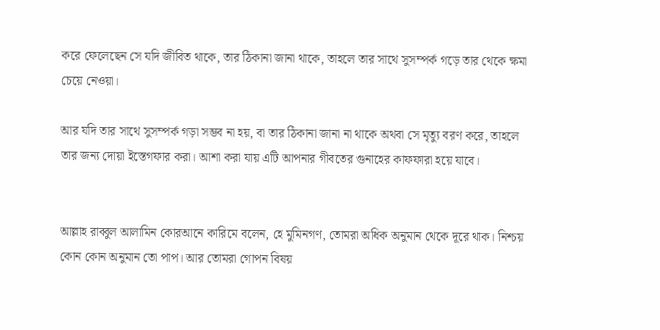করে ফেলেছেন সে যদি জীবিত থাকে, তার ঠিকানা জানা থাকে, তাহলে তার সাথে সুসম্পর্ক গড়ে তার থেকে ক্ষমা চেয়ে নেওয়া।

আর যদি তার সাথে সুসম্পর্ক গড়া সম্ভব না হয়, বা তার ঠিকানা জানা না থাকে অথবা সে মৃত্যু বরণ করে, তাহলে তার জন্য দোয়া ইস্তেগফার করা। আশা করা যায় এটি আপনার গীবতের গুনাহের কাফফারা হয়ে যাবে।


আল্লাহ রাব্বুল আলামিন কোরআনে কারিমে বলেন, হে মুমিনগণ, তোমরা অধিক অনুমান থেকে দূরে থাক। নিশ্চয় কোন কোন অনুমান তো পাপ। আর তোমরা গোপন বিষয়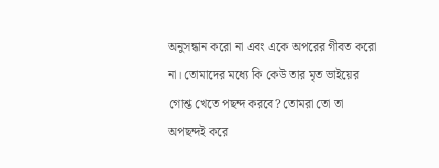অনুসন্ধান করো না এবং একে অপরের গীবত করো না। তোমাদের মধ্যে কি কেউ তার মৃত ভাইয়ের গোশ্ত খেতে পছন্দ করবে? তোমরা তো তা অপছন্দই করে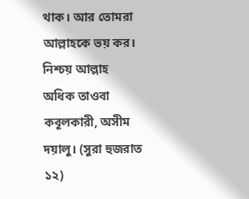থাক। আর তোমরা আল্লাহকে ভয় কর। নিশ্চয় আল্লাহ অধিক তাওবা কবূলকারী, অসীম দয়ালু। (সুরা হুজরাত ১২)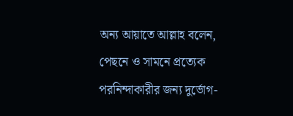অন্য আয়াতে আল্লাহ বলেন, পেছনে ও সামনে প্রত্যেক পরনিন্দাকারীর জন্য দুর্ভোগ-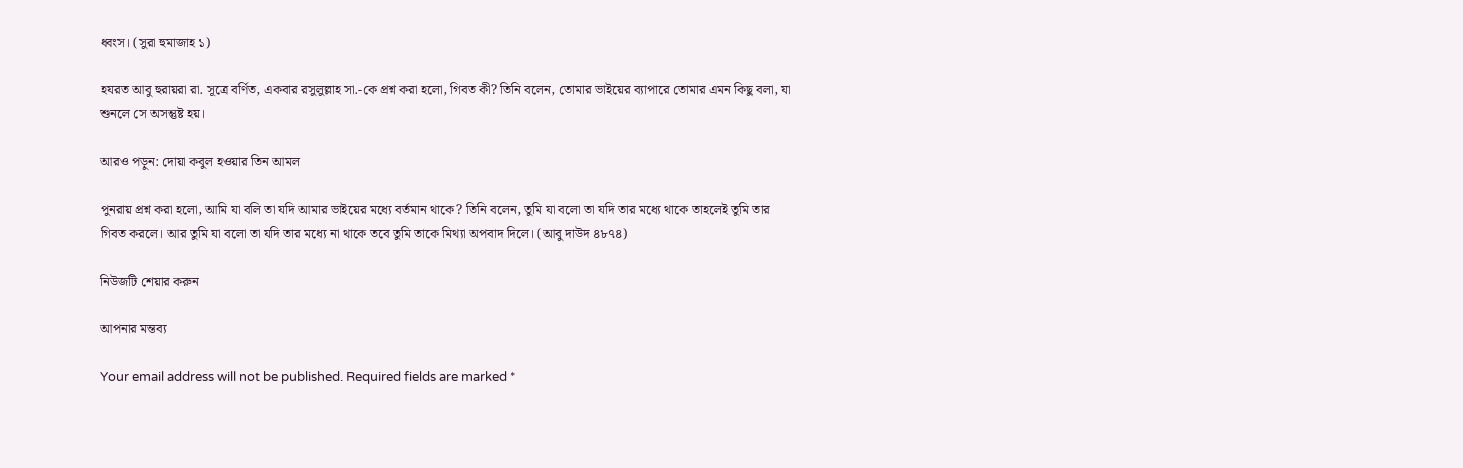ধ্বংস। (সুরা হুমাজাহ ১)

হযরত আবু হুরায়রা রা. সূত্রে বর্ণিত, একবার রসুলুল্লাহ সা.-কে প্রশ্ন করা হলো, গিবত কী? তিনি বলেন, তোমার ভাইয়ের ব্যাপারে তোমার এমন কিছু বলা, যা শুনলে সে অসন্তুষ্ট হয়।

আরও পড়ুন: দোয়া কবুল হওয়ার তিন আমল

পুনরায় প্রশ্ন করা হলো, আমি যা বলি তা যদি আমার ভাইয়ের মধ্যে বর্তমান থাকে? তিনি বলেন, তুমি যা বলো তা যদি তার মধ্যে থাকে তাহলেই তুমি তার গিবত করলে। আর তুমি যা বলো তা যদি তার মধ্যে না থাকে তবে তুমি তাকে মিথ্যা অপবাদ দিলে। (আবু দাউদ ৪৮৭৪)

নিউজটি শেয়ার করুন

আপনার মন্তব্য

Your email address will not be published. Required fields are marked *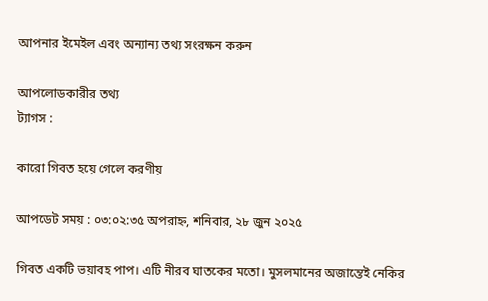আপনার ইমেইল এবং অন্যান্য তথ্য সংরক্ষন করুন

আপলোডকারীর তথ্য
ট্যাগস :

কারো গিবত হয়ে গেলে করণীয়

আপডেট সময় : ০৩:০২:৩৫ অপরাহ্ন, শনিবার, ২৮ জুন ২০২৫

গিবত একটি ভয়াবহ পাপ। এটি নীরব ঘাতকের মতো। মুসলমানের অজান্তেই নেকির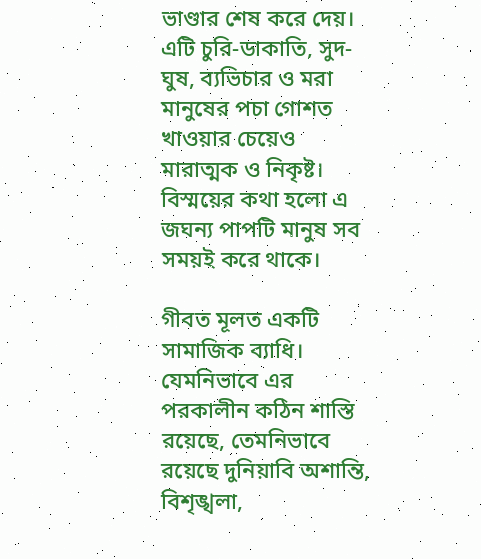ভাণ্ডার শেষ করে দেয়। এটি চুরি-ডাকাতি, সুদ-ঘুষ, ব্যভিচার ও মরা মানুষের পচা গোশত খাওয়ার চেয়েও মারাত্মক ও নিকৃষ্ট। বিস্ময়ের কথা হলো এ জঘন্য পাপটি মানুষ সব সময়ই করে থাকে।

গীবত মূলত একটি সামাজিক ব্যাধি। যেমনিভাবে এর পরকালীন কঠিন শাস্তি রয়েছে, তেমনিভাবে রয়েছে দুনিয়াবি অশান্তি, বিশৃঙ্খলা,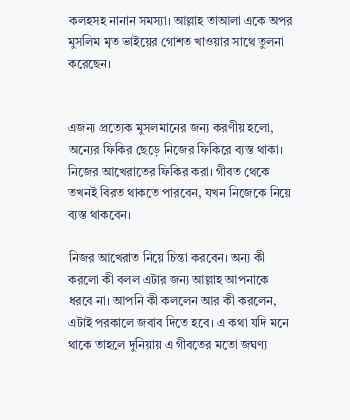কলহসহ নানান সমস্যা। আল্লাহ তাআলা একে অপর মুসলিম মৃত ভাইয়ের গোশত খাওয়ার সাথে তুলনা করেছেন।


এজন্য প্রত্যেক মুসলমানের জন্য করণীয় হলো, অন্যের ফিকির ছেড়ে নিজের ফিকিরে ব্যস্ত থাকা। নিজের আখেরাতের ফিকির করা। গীবত থেকে তখনই বিরত থাকতে পারবেন, যখন নিজেকে নিয়ে ব্যস্ত থাকবেন।

নিজর আখেরাত নিয়ে চিন্তা করবেন। অন্য কী করলো কী বলল এটার জন্য আল্লাহ আপনাকে ধরবে না। আপনি কী কললেন আর কী করলেন, এটাই পরকালে জবাব দিতে হবে। এ কথা যদি মনে থাকে তাহলে দুনিয়ায় এ গীবতের মতো জঘণ্য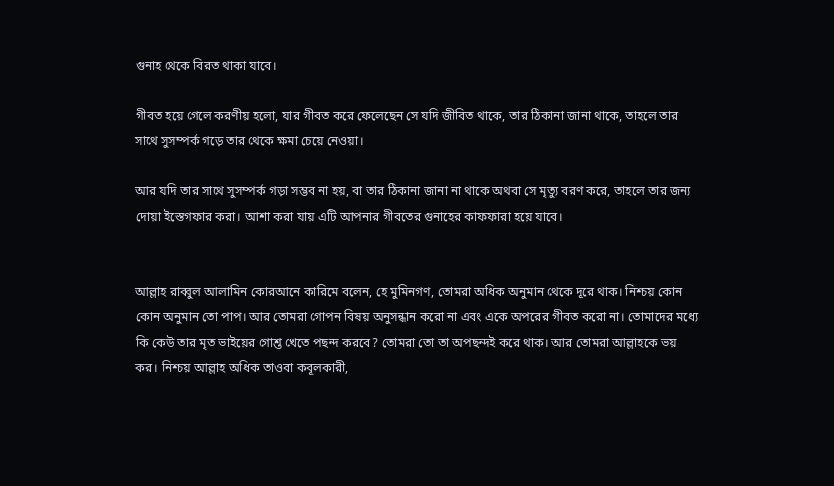গুনাহ থেকে বিরত থাকা যাবে।

গীবত হয়ে গেলে করণীয় হলো, যার গীবত করে ফেলেছেন সে যদি জীবিত থাকে, তার ঠিকানা জানা থাকে, তাহলে তার সাথে সুসম্পর্ক গড়ে তার থেকে ক্ষমা চেয়ে নেওয়া।

আর যদি তার সাথে সুসম্পর্ক গড়া সম্ভব না হয়, বা তার ঠিকানা জানা না থাকে অথবা সে মৃত্যু বরণ করে, তাহলে তার জন্য দোয়া ইস্তেগফার করা। আশা করা যায় এটি আপনার গীবতের গুনাহের কাফফারা হয়ে যাবে।


আল্লাহ রাব্বুল আলামিন কোরআনে কারিমে বলেন, হে মুমিনগণ, তোমরা অধিক অনুমান থেকে দূরে থাক। নিশ্চয় কোন কোন অনুমান তো পাপ। আর তোমরা গোপন বিষয় অনুসন্ধান করো না এবং একে অপরের গীবত করো না। তোমাদের মধ্যে কি কেউ তার মৃত ভাইয়ের গোশ্ত খেতে পছন্দ করবে? তোমরা তো তা অপছন্দই করে থাক। আর তোমরা আল্লাহকে ভয় কর। নিশ্চয় আল্লাহ অধিক তাওবা কবূলকারী,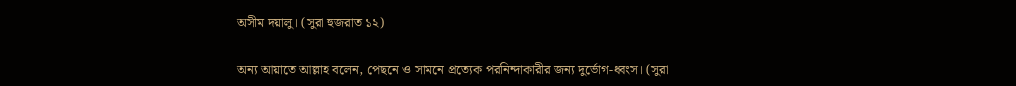অসীম দয়ালু। (সুরা হুজরাত ১২)

অন্য আয়াতে আল্লাহ বলেন, পেছনে ও সামনে প্রত্যেক পরনিন্দাকারীর জন্য দুর্ভোগ-ধ্বংস। (সুরা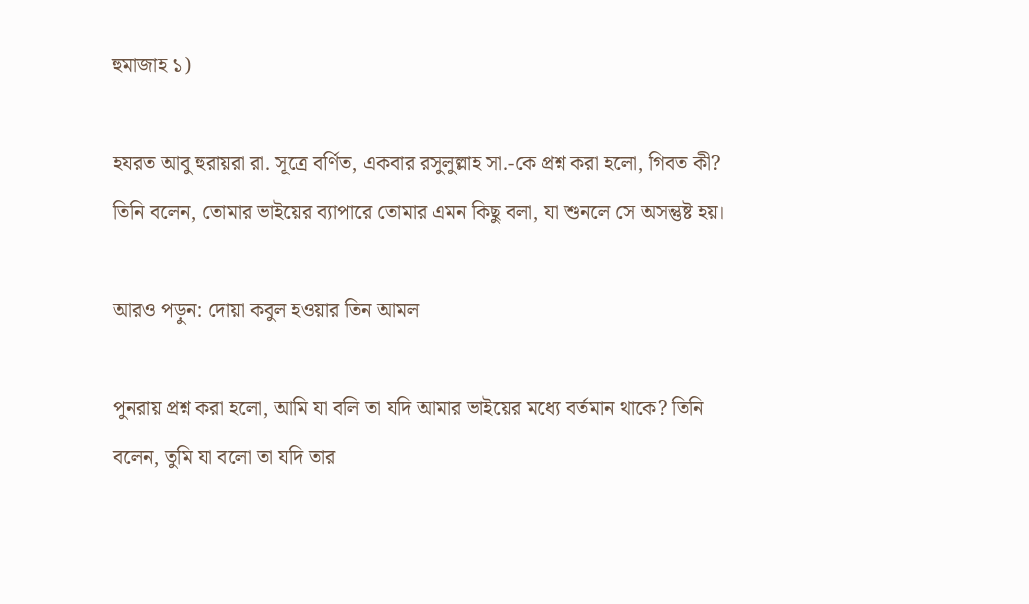হুমাজাহ ১)

হযরত আবু হুরায়রা রা. সূত্রে বর্ণিত, একবার রসুলুল্লাহ সা.-কে প্রশ্ন করা হলো, গিবত কী? তিনি বলেন, তোমার ভাইয়ের ব্যাপারে তোমার এমন কিছু বলা, যা শুনলে সে অসন্তুষ্ট হয়।

আরও পড়ুন: দোয়া কবুল হওয়ার তিন আমল

পুনরায় প্রশ্ন করা হলো, আমি যা বলি তা যদি আমার ভাইয়ের মধ্যে বর্তমান থাকে? তিনি বলেন, তুমি যা বলো তা যদি তার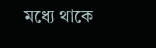মধ্যে থাকে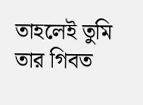তাহলেই তুমি তার গিবত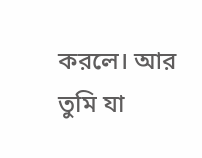করলে। আর তুমি যা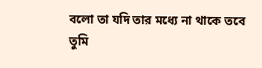বলো তা যদি তার মধ্যে না থাকে তবে তুমি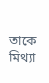তাকে মিথ্যা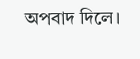অপবাদ দিলে।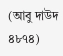(আবু দাউদ ৪৮৭৪)